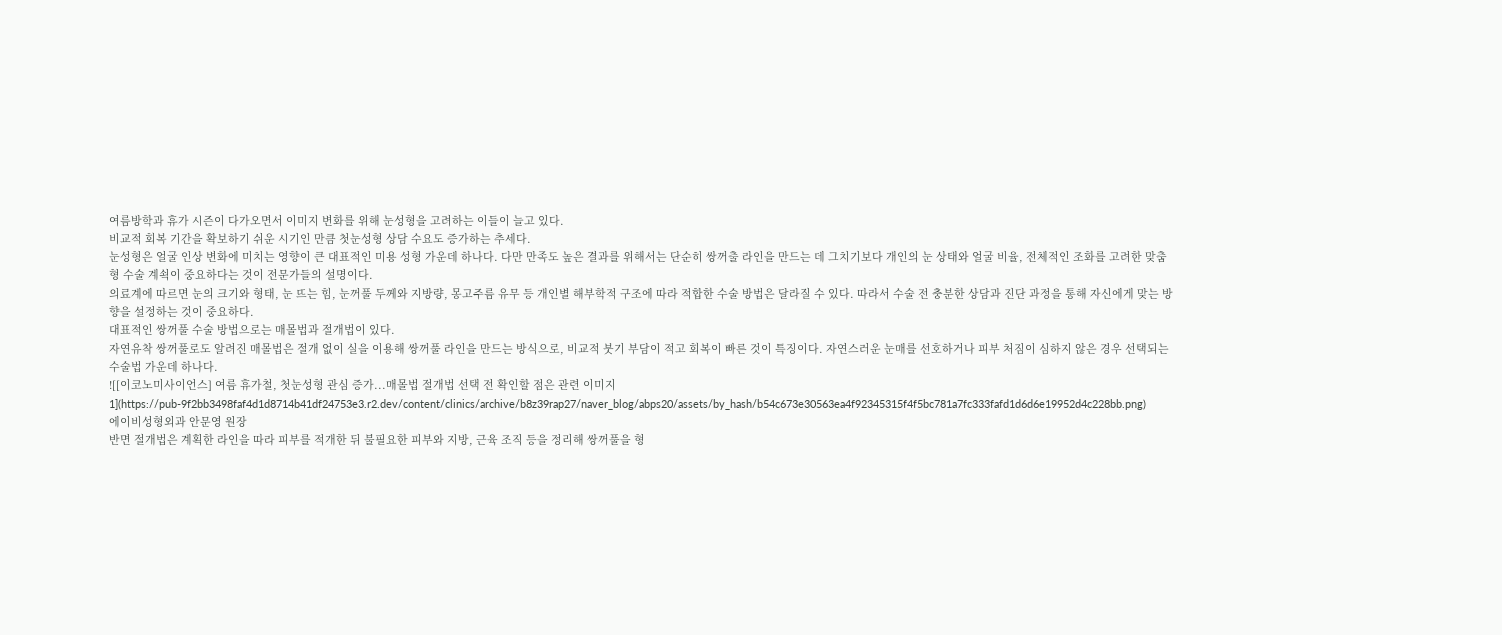여름방학과 휴가 시즌이 다가오면서 이미지 변화를 위해 눈성형을 고려하는 이들이 늘고 있다.
비교적 회복 기간을 확보하기 쉬운 시기인 만큼 첫눈성형 상담 수요도 증가하는 추세다.
눈성형은 얼굴 인상 변화에 미치는 영향이 큰 대표적인 미용 성형 가운데 하나다. 다만 만족도 높은 결과를 위해서는 단순히 쌍꺼출 라인을 만드는 데 그치기보다 개인의 눈 상태와 얼굴 비율, 전체적인 조화를 고려한 맞춤형 수술 계쇡이 중요하다는 것이 전문가들의 설명이다.
의료계에 따르면 눈의 크기와 형태, 눈 뜨는 힘, 눈꺼풀 두께와 지방량, 몽고주름 유무 등 개인별 해부학적 구조에 따라 적합한 수술 방법은 달라질 수 있다. 따라서 수술 전 충분한 상담과 진단 과정을 통해 자신에게 맞는 방향을 설정하는 것이 중요하다.
대표적인 쌍꺼풀 수술 방법으로는 매몰법과 절개법이 있다.
자연유착 쌍꺼풀로도 알려진 매몰법은 절개 없이 실을 이용해 쌍꺼풀 라인을 만드는 방식으로, 비교적 붓기 부담이 적고 회복이 빠른 것이 특징이다. 자연스러운 눈매를 선호하거나 피부 처짐이 심하지 않은 경우 선택되는 수술법 가운데 하나다.
![[이코노미사이언스] 여름 휴가철, 첫눈성형 관심 증가...매몰법 절개법 선택 전 확인할 점은 관련 이미지 1](https://pub-9f2bb3498faf4d1d8714b41df24753e3.r2.dev/content/clinics/archive/b8z39rap27/naver_blog/abps20/assets/by_hash/b54c673e30563ea4f92345315f4f5bc781a7fc333fafd1d6d6e19952d4c228bb.png)
에이비성형외과 안문영 원장
반면 절개법은 계획한 라인을 따라 피부를 적개한 뒤 불필요한 피부와 지방, 근육 조직 등을 정리해 쌍꺼풀을 형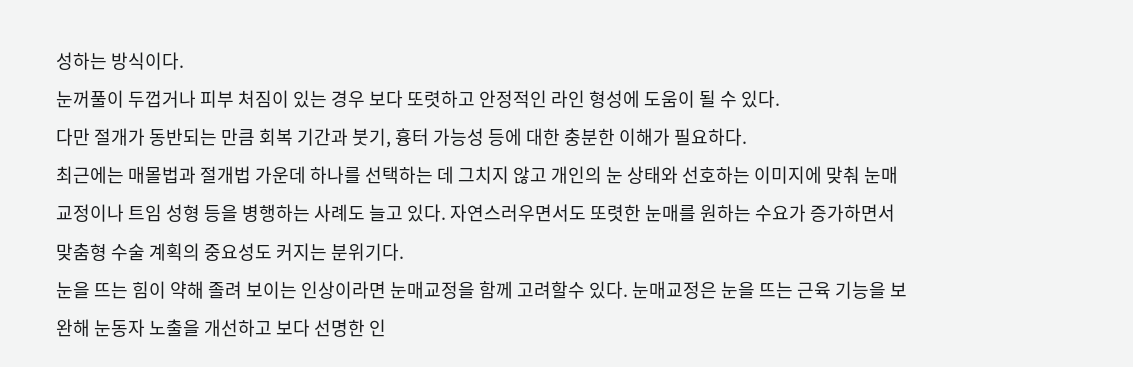성하는 방식이다.
눈꺼풀이 두껍거나 피부 처짐이 있는 경우 보다 또렷하고 안정적인 라인 형성에 도움이 될 수 있다.
다만 절개가 동반되는 만큼 회복 기간과 붓기, 흉터 가능성 등에 대한 충분한 이해가 필요하다.
최근에는 매몰법과 절개법 가운데 하나를 선택하는 데 그치지 않고 개인의 눈 상태와 선호하는 이미지에 맞춰 눈매교정이나 트임 성형 등을 병행하는 사례도 늘고 있다. 자연스러우면서도 또렷한 눈매를 원하는 수요가 증가하면서 맞춤형 수술 계획의 중요성도 커지는 분위기다.
눈을 뜨는 힘이 약해 졸려 보이는 인상이라면 눈매교정을 함께 고려할수 있다. 눈매교정은 눈을 뜨는 근육 기능을 보완해 눈동자 노출을 개선하고 보다 선명한 인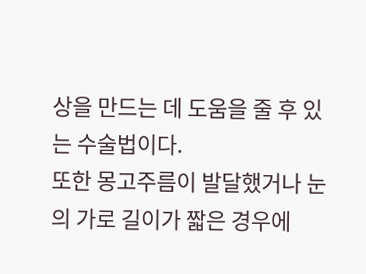상을 만드는 데 도움을 줄 후 있는 수술법이다.
또한 몽고주름이 발달했거나 눈의 가로 길이가 짧은 경우에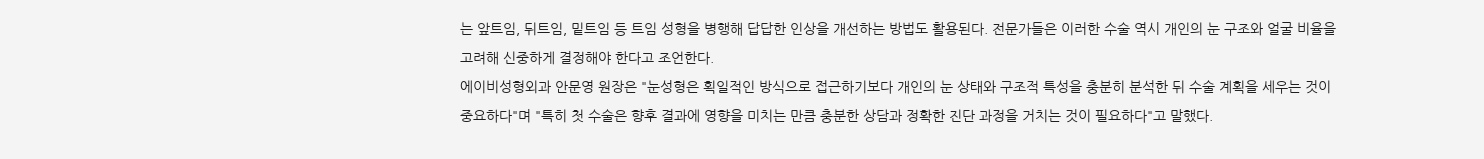는 앞트임, 뒤트임, 밑트임 등 트임 성형을 병행해 답답한 인상을 개선하는 방법도 활용된다. 전문가들은 이러한 수술 역시 개인의 눈 구조와 얼굴 비율을 고려해 신중하게 결정해야 한다고 조언한다.
에이비성형외과 안문영 원장은 "눈성형은 획일적인 방식으로 접근하기보다 개인의 눈 상태와 구조적 특성을 충분히 분석한 뒤 수술 계획을 세우는 것이 중요하다"며 "특히 첫 수술은 향후 결과에 영향을 미치는 만큼 충분한 상담과 정확한 진단 과정을 거치는 것이 필요하다"고 말했다.